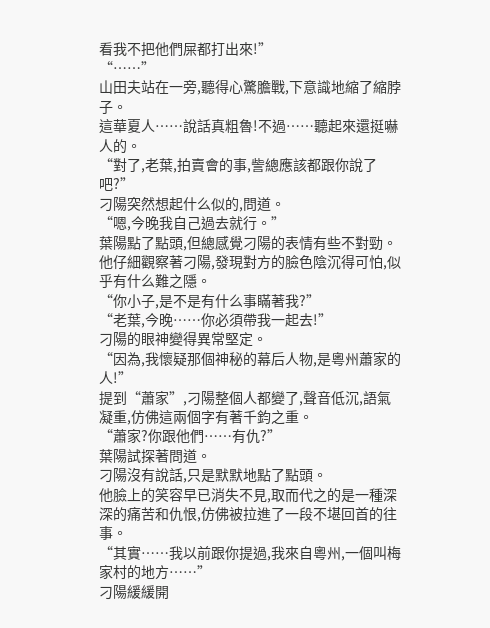看我不把他們屎都打出來!”
“……”
山田夫站在一旁,聽得心驚膽戰,下意識地縮了縮脖子。
這華夏人……說話真粗魯!不過……聽起來還挺嚇人的。
“對了,老葉,拍賣會的事,訾總應該都跟你說了吧?”
刁陽突然想起什么似的,問道。
“嗯,今晚我自己過去就行。”
葉陽點了點頭,但總感覺刁陽的表情有些不對勁。
他仔細觀察著刁陽,發現對方的臉色陰沉得可怕,似乎有什么難之隱。
“你小子,是不是有什么事瞞著我?”
“老葉,今晚……你必須帶我一起去!”
刁陽的眼神變得異常堅定。
“因為,我懷疑那個神秘的幕后人物,是粵州蕭家的人!”
提到“蕭家”,刁陽整個人都變了,聲音低沉,語氣凝重,仿佛這兩個字有著千鈞之重。
“蕭家?你跟他們……有仇?”
葉陽試探著問道。
刁陽沒有說話,只是默默地點了點頭。
他臉上的笑容早已消失不見,取而代之的是一種深深的痛苦和仇恨,仿佛被拉進了一段不堪回首的往事。
“其實……我以前跟你提過,我來自粵州,一個叫梅家村的地方……”
刁陽緩緩開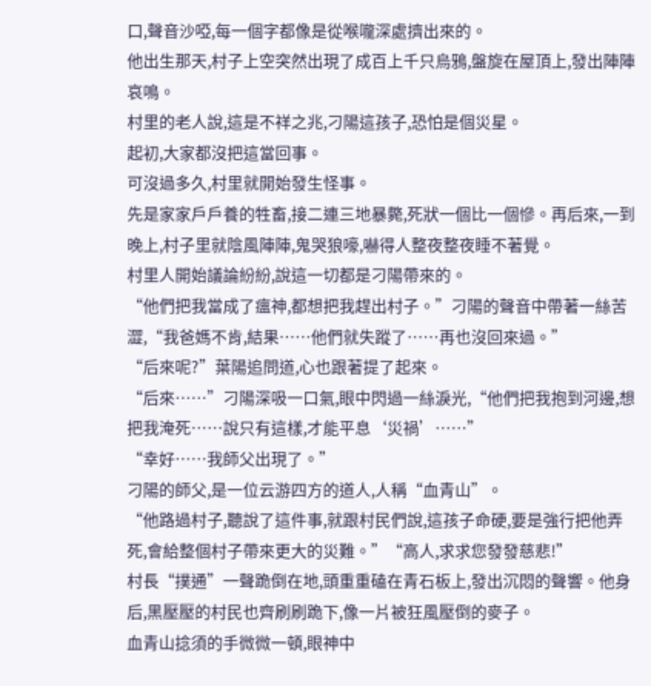口,聲音沙啞,每一個字都像是從喉嚨深處擠出來的。
他出生那天,村子上空突然出現了成百上千只烏鴉,盤旋在屋頂上,發出陣陣哀鳴。
村里的老人說,這是不祥之兆,刁陽這孩子,恐怕是個災星。
起初,大家都沒把這當回事。
可沒過多久,村里就開始發生怪事。
先是家家戶戶養的牲畜,接二連三地暴斃,死狀一個比一個慘。再后來,一到晚上,村子里就陰風陣陣,鬼哭狼嚎,嚇得人整夜整夜睡不著覺。
村里人開始議論紛紛,說這一切都是刁陽帶來的。
“他們把我當成了瘟神,都想把我趕出村子。”刁陽的聲音中帶著一絲苦澀,“我爸媽不肯,結果……他們就失蹤了……再也沒回來過。”
“后來呢?”葉陽追問道,心也跟著提了起來。
“后來……”刁陽深吸一口氣,眼中閃過一絲淚光,“他們把我抱到河邊,想把我淹死……說只有這樣,才能平息‘災禍’……”
“幸好……我師父出現了。”
刁陽的師父,是一位云游四方的道人,人稱“血青山”。
“他路過村子,聽說了這件事,就跟村民們說,這孩子命硬,要是強行把他弄死,會給整個村子帶來更大的災難。”“高人,求求您發發慈悲!”
村長“撲通”一聲跪倒在地,頭重重磕在青石板上,發出沉悶的聲響。他身后,黑壓壓的村民也齊刷刷跪下,像一片被狂風壓倒的麥子。
血青山捻須的手微微一頓,眼神中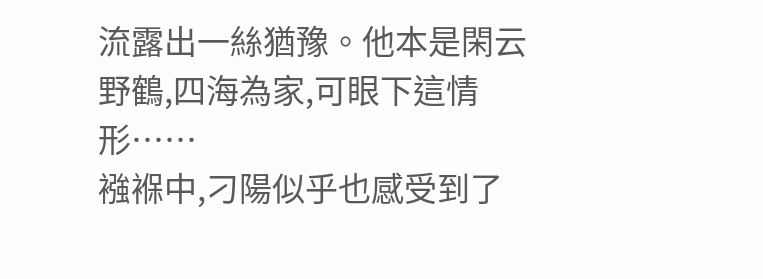流露出一絲猶豫。他本是閑云野鶴,四海為家,可眼下這情形……
襁褓中,刁陽似乎也感受到了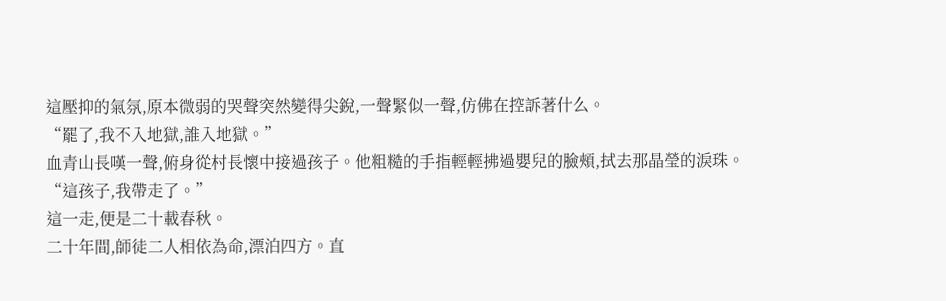這壓抑的氣氛,原本微弱的哭聲突然變得尖銳,一聲緊似一聲,仿佛在控訴著什么。
“罷了,我不入地獄,誰入地獄。”
血青山長嘆一聲,俯身從村長懷中接過孩子。他粗糙的手指輕輕拂過嬰兒的臉頰,拭去那晶瑩的淚珠。
“這孩子,我帶走了。”
這一走,便是二十載春秋。
二十年間,師徒二人相依為命,漂泊四方。直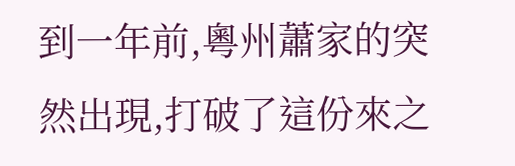到一年前,粵州蕭家的突然出現,打破了這份來之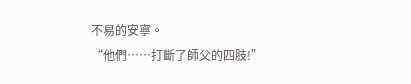不易的安寧。
“他們……打斷了師父的四肢!”